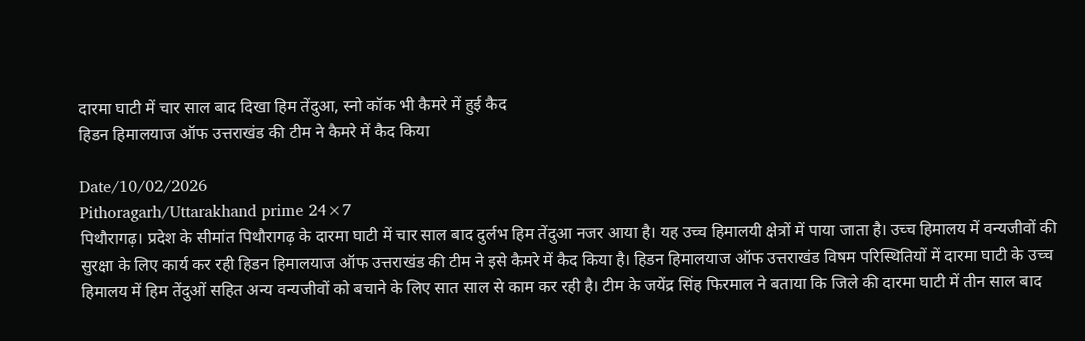दारमा घाटी में चार साल बाद दिखा हिम तेंदुआ, स्नो कॉक भी कैमरे में हुई कैद
हिडन हिमालयाज ऑफ उत्तराखंड की टीम ने कैमरे में कैद किया

Date/10/02/2026
Pithoragarh/Uttarakhand prime 24×7
पिथौरागढ़। प्रदेश के सीमांत पिथौरागढ़ के दारमा घाटी में चार साल बाद दुर्लभ हिम तेंदुआ नजर आया है। यह उच्च हिमालयी क्षेत्रों में पाया जाता है। उच्च हिमालय में वन्यजीवों की सुरक्षा के लिए कार्य कर रही हिडन हिमालयाज ऑफ उत्तराखंड की टीम ने इसे कैमरे में कैद किया है। हिडन हिमालयाज ऑफ उत्तराखंड विषम परिस्थितियों में दारमा घाटी के उच्च हिमालय में हिम तेंदुओं सहित अन्य वन्यजीवों को बचाने के लिए सात साल से काम कर रही है। टीम के जयेंद्र सिंह फिरमाल ने बताया कि जिले की दारमा घाटी में तीन साल बाद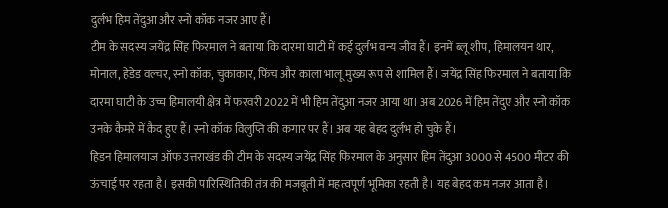दुर्लभ हिम तेंदुआ और स्नो कॉक नजर आए हैं।
टीम के सदस्य जयेंद्र सिंह फिरमाल ने बताया कि दारमा घाटी में कई दुर्लभ वन्य जीव हैं। इनमें ब्लू शीप, हिमालयन थार, मोनाल, हेडेड वल्चर, स्नो कॉक, चुकाकार, फिंच और काला भालू मुख्य रूप से शामिल हैं। जयेंद्र सिंह फिरमाल ने बताया कि दारमा घाटी के उच्च हिमालयी क्षेत्र में फरवरी 2022 में भी हिम तेंदुआ नजर आया था। अब 2026 में हिम तेंदुए और स्नो कॉक उनके कैमरे में कैद हुए हैं। स्नो कॉक विलुप्ति की कगार पर हैं। अब यह बेहद दुर्लभ हो चुके हैं।
हिडन हिमालयाज ऑफ उत्तराखंड की टीम के सदस्य जयेंद्र सिंह फिरमाल के अनुसार हिम तेंदुआ 3000 से 4500 मीटर की ऊंचाई पर रहता है। इसकी पारिस्थितिकी तंत्र की मजबूती में महत्वपूर्ण भूमिका रहती है। यह बेहद कम नजर आता है।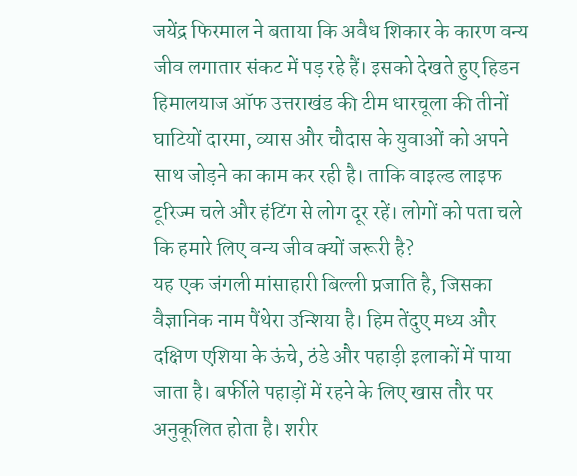जयेंद्र फिरमाल ने बताया कि अवैध शिकार के कारण वन्य जीव लगातार संकट में पड़ रहे हैं। इसको देखते हुए हिडन हिमालयाज ऑफ उत्तराखंड की टीम धारचूला की तीनों घाटियों दारमा, व्यास और चौदास के युवाओं को अपने साथ जोड़ने का काम कर रही है। ताकि वाइल्ड लाइफ टूरिज्म चले और हंटिंग से लोग दूर रहें। लोगों को पता चले कि हमारे लिए वन्य जीव क्यों जरूरी है?
यह एक जंगली मांसाहारी बिल्ली प्रजाति है, जिसका वैज्ञानिक नाम पैंथेरा उन्शिया है। हिम तेंदुए मध्य और दक्षिण एशिया के ऊंचे, ठंडे और पहाड़ी इलाकों में पाया जाता है। बर्फीले पहाड़ों में रहने के लिए खास तौर पर अनुकूलित होता है। शरीर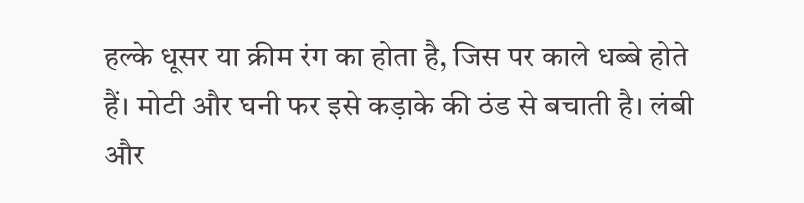हल्के धूसर या क्रीम रंग का होता है, जिस पर काले धब्बे होते हैं। मोटी और घनी फर इसे कड़ाके की ठंड से बचाती है। लंबी और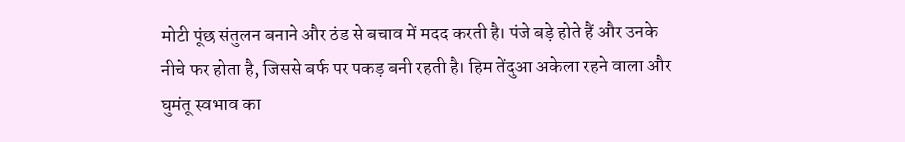मोटी पूंछ संतुलन बनाने और ठंड से बचाव में मदद करती है। पंजे बड़े होते हैं और उनके नीचे फर होता है, जिससे बर्फ पर पकड़ बनी रहती है। हिम तेंदुआ अकेला रहने वाला और घुमंतू स्वभाव का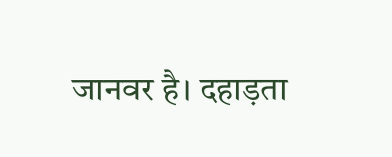जानवर है। दहाड़ता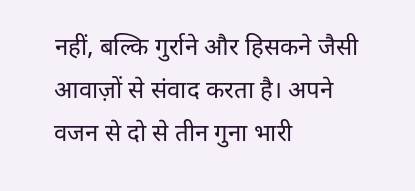नहीं, बल्कि गुर्राने और हिसकने जैसी आवाज़ों से संवाद करता है। अपने वजन से दो से तीन गुना भारी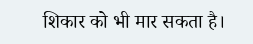शिकार को भी मार सकता है।